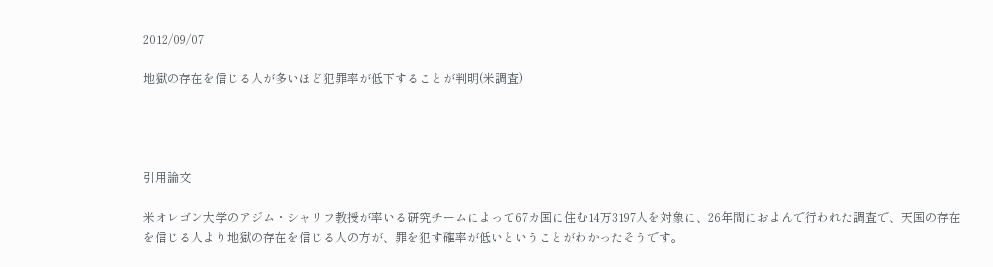2012/09/07

地獄の存在を信じる人が多いほど犯罪率が低下することが判明(米調査)




引用論文

米オレゴン大学のアジム・シャリフ教授が率いる研究チームによって67カ国に住む14万3197人を対象に、26年間におよんで行われた調査で、天国の存在を信じる人より地獄の存在を信じる人の方が、罪を犯す確率が低いということがわかったそうです。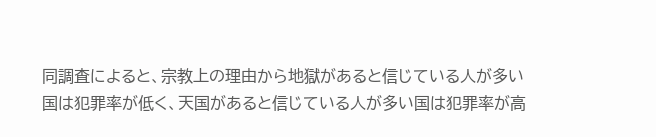同調査によると、宗教上の理由から地獄があると信じている人が多い国は犯罪率が低く、天国があると信じている人が多い国は犯罪率が高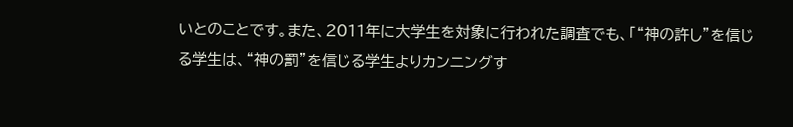いとのことです。また、2011年に大学生を対象に行われた調査でも、「“神の許し”を信じる学生は、“神の罰”を信じる学生よりカンニングす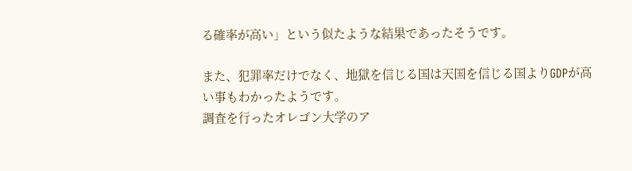る確率が高い」という似たような結果であったそうです。

また、犯罪率だけでなく、地獄を信じる国は天国を信じる国よりGDPが高い事もわかったようです。
調査を行ったオレゴン大学のア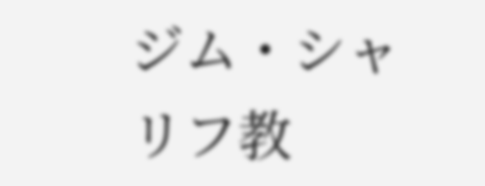ジム・シャリフ教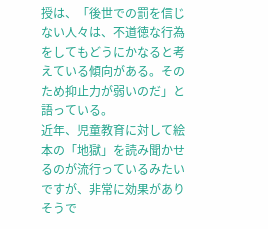授は、「後世での罰を信じない人々は、不道徳な行為をしてもどうにかなると考えている傾向がある。そのため抑止力が弱いのだ」と語っている。
近年、児童教育に対して絵本の「地獄」を読み聞かせるのが流行っているみたいですが、非常に効果がありそうで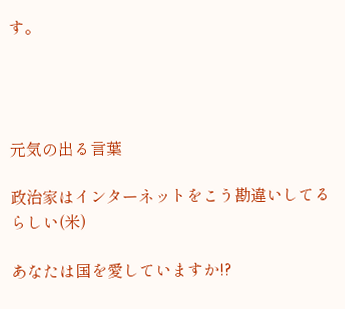す。




元気の出る言葉

政治家はインターネットをこう勘違いしてるらしい(米)

あなたは国を愛していますか!?